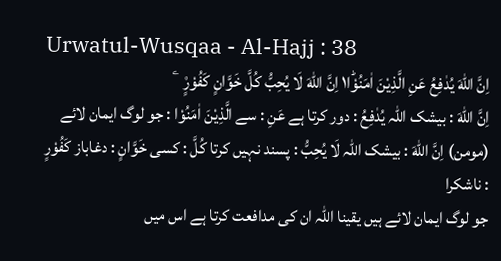Urwatul-Wusqaa - Al-Hajj : 38
اِنَّ اللّٰهَ یُدٰفِعُ عَنِ الَّذِیْنَ اٰمَنُوْا١ؕ اِنَّ اللّٰهَ لَا یُحِبُّ كُلَّ خَوَّانٍ كَفُوْرٍ۠   ۧ
اِنَّ اللّٰهَ : بیشک اللہ يُدٰفِعُ : دور کرتا ہے عَنِ : سے الَّذِيْنَ اٰمَنُوْا : جو لوگ ایمان لائے (مومن) اِنَّ اللّٰهَ : بیشک اللہ لَا يُحِبُّ : پسند نہیں کرتا كُلَّ : کسی خَوَّانٍ : دغاباز كَفُوْرٍ : ناشکرا
جو لوگ ایمان لائے ہیں یقینا اللہ ان کی مدافعت کرتا ہے اس میں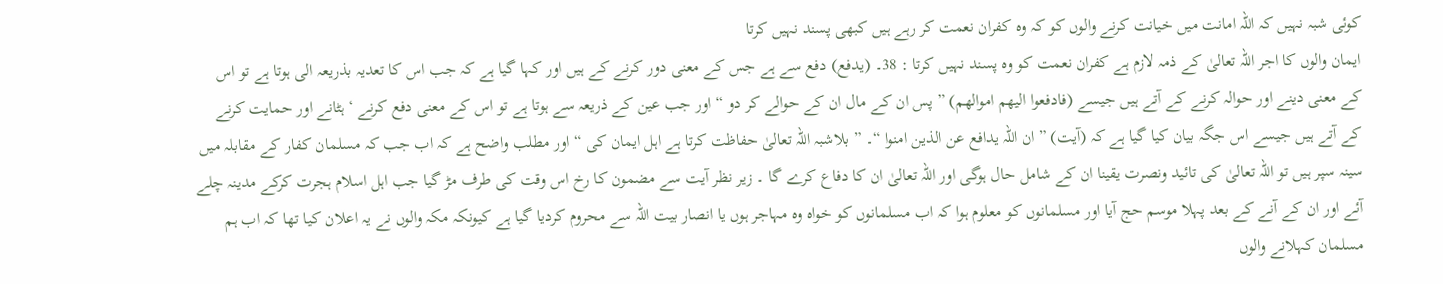کوئی شبہ نہیں کہ اللہ امانت میں خیانت کرنے والوں کو کہ وہ کفران نعمت کر رہے ہیں کبھی پسند نہیں کرتا
ایمان والوں کا اجر اللہ تعالیٰ کے ذمہ لازم ہے کفران نعمت کو وہ پسند نہیں کرتا : 38۔ (یدفع) دفع سے ہے جس کے معنی دور کرنے کے ہیں اور کہا گیا ہے کہ جب اس کا تعدیہ بذریعہ الی ہوتا ہے تو اس کے معنی دینے اور حوالہ کرنے کے آتے ہیں جیسے (فادفعوا الیھم اموالھم) ” پس ان کے مال ان کے حوالے کر دو “ اور جب عین کے ذریعہ سے ہوتا ہے تو اس کے معنی دفع کرنے ‘ ہٹانے اور حمایت کرنے کے آتے ہیں جیسے اس جگہ بیان کیا گیا ہے کہ (آیت) ” ان اللہ یدافع عن الذین امنوا “۔ ” بلاشبہ اللہ تعالیٰ حفاظت کرتا ہے اہل ایمان کی “ اور مطلب واضح ہے کہ اب جب کہ مسلمان کفار کے مقابلہ میں سینہ سپر ہیں تو اللہ تعالیٰ کی تائید ونصرت یقینا ان کے شامل حال ہوگی اور اللہ تعالیٰ ان کا دفاع کرے گا ۔ زیر نظر آیت سے مضمون کا رخ اس وقت کی طرف مڑ گیا جب اہل اسلام ہجرت کرکے مدینہ چلے آئے اور ان کے آنے کے بعد پہلا موسم حج آیا اور مسلمانوں کو معلوم ہوا کہ اب مسلمانوں کو خواہ وہ مہاجر ہوں یا انصار بیت اللہ سے محروم کردیا گیا ہے کیونکہ مکہ والوں نے یہ اعلان کیا تھا کہ اب ہم مسلمان کہلانے والوں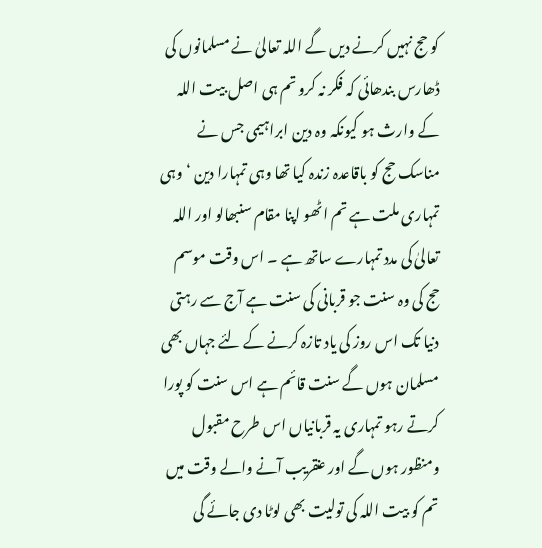کو حج نہیں کرنے دیں گے اللہ تعالیٰ نے مسلمانوں کی ڈھارس بندھائی کہ فکر نہ کرو تم ہی اصل بیت اللہ کے وارث ہو کیونکہ وہ دین ابراہیمی جس نے مناسک حج کو باقاعدہ زندہ کیا تھا وہی تمہارا دین ‘ وہی تمہاری ملت ہے تم اٹھو اپنا مقام سنبھالو اور اللہ تعالیٰ کی مدد تمہارے ساتھ ہے ۔ اس وقت موسم حج کی وہ سنت جو قربانی کی سنت ہے آج سے رہتی دنیا تک اس روز کی یاد تازہ کرنے کے لئے جہاں بھی مسلمان ہوں گے سنت قائم ہے اس سنت کو پورا کرتے رہو تمہاری یہ قربانیاں اس طرح مقبول ومنظور ہوں گے اور عنقریب آنے والے وقت میں تم کو بیت اللہ کی تولیت بھی لوٹا دی جائے گی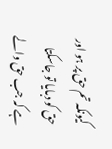کیونکہ تم حق پر ہو اور حق کو دبایا تو جاسکتا ہے کہ جب حق والے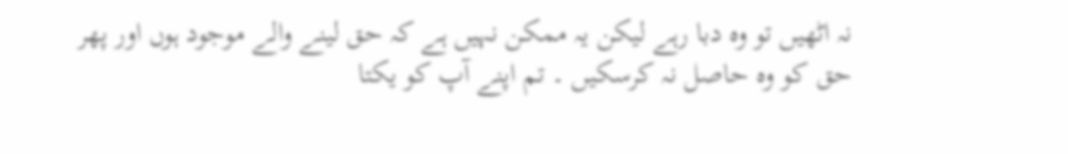نہ اٹھیں تو وہ دبا رہے لیکن یہ ممکن نہیں ہے کہ حق لینے والے موجود ہوں اور پھر حق کو وہ حاصل نہ کرسکیں ۔ تم اپنے آپ کو یکتا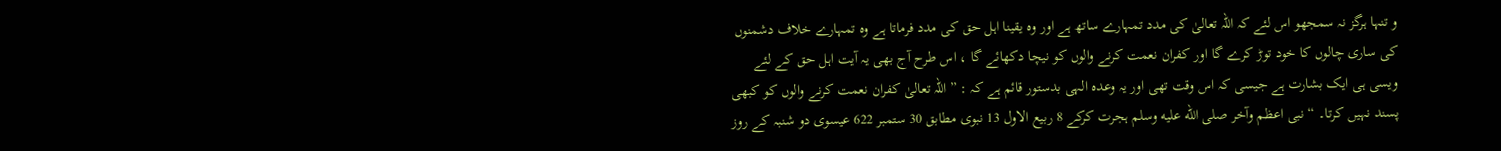و تنہا ہرگز نہ سمجھو اس لئے کہ اللہ تعالیٰ کی مدد تمہارے ساتھ ہے اور وہ یقینا اہل حق کی مدد فرماتا ہے وہ تمہارے خلاف دشمنوں کی ساری چالوں کا خود توڑ کرے گا اور کفران نعمت کرنے والوں کو نیچا دکھائے گا ، اس طرح آج بھی یہ آیت اہل حق کے لئے ویسی ہی ایک بشارت ہے جیسی کہ اس وقت تھی اور یہ وعدہ الہی بدستور قائم ہے کہ : ” اللہ تعالیٰ کفران نعمت کرنے والوں کو کبھی پسند نہیں کرتا۔ “ نبی اعظم وآخر صلى الله عليه وسلم ہجرت کرکے 8 ربیع الاول 13 نبوی مطابق 30 ستمبر 622 عیسوی دو شنبہ کے روز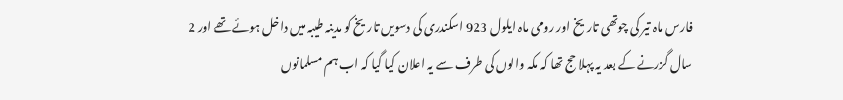فارس ماہ تیر کی چوتھی تاریخ اور رومی ماہ ایلول 923 اسکندری کی دسویں تاریخ کو مدینہ طیبہ میں داخل ہوئے تھے اور 2 سال گزرنے کے بعد یہ پہلا حج تھا کہ مکہ والوں کی طرف سے یہ اعلان کیا گیا کہ اب ہم مسلمانوں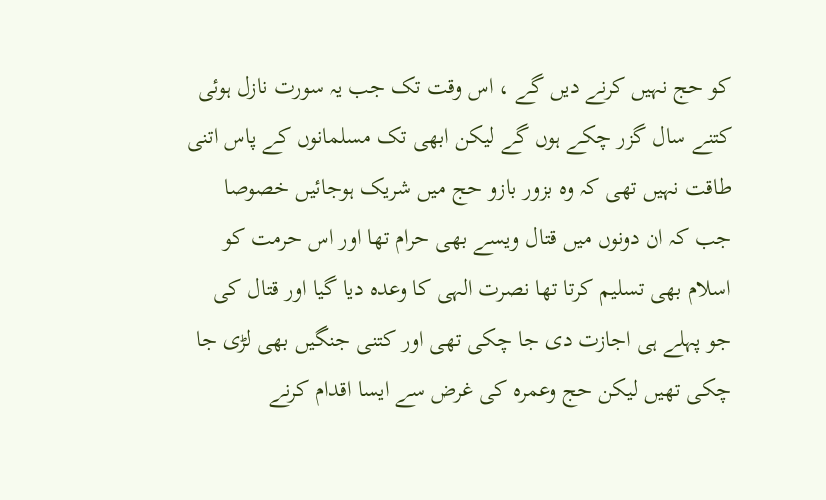کو حج نہیں کرنے دیں گے ، اس وقت تک جب یہ سورت نازل ہوئی کتنے سال گزر چکے ہوں گے لیکن ابھی تک مسلمانوں کے پاس اتنی طاقت نہیں تھی کہ وہ بزور بازو حج میں شریک ہوجائیں خصوصا جب کہ ان دونوں میں قتال ویسے بھی حرام تھا اور اس حرمت کو اسلام بھی تسلیم کرتا تھا نصرت الہی کا وعدہ دیا گیا اور قتال کی جو پہلے ہی اجازت دی جا چکی تھی اور کتنی جنگیں بھی لڑی جا چکی تھیں لیکن حج وعمرہ کی غرض سے ایسا اقدام کرنے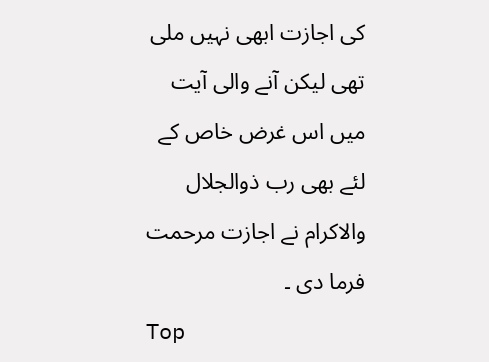کی اجازت ابھی نہیں ملی تھی لیکن آنے والی آیت میں اس غرض خاص کے لئے بھی رب ذوالجلال والاکرام نے اجازت مرحمت فرما دی ۔
Top